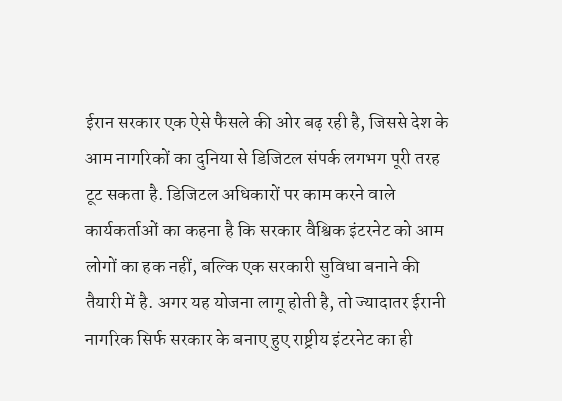ईरान सरकार एक ऐसे फैसले की ओर बढ़ रही है, जिससे देश के आम नागरिकों का दुनिया से डिजिटल संपर्क लगभग पूरी तरह टूट सकता है. डिजिटल अधिकारों पर काम करने वाले कार्यकर्ताओं का कहना है कि सरकार वैश्विक इंटरनेट को आम लोगों का हक नहीं, बल्कि एक सरकारी सुविधा बनाने की तैयारी में है. अगर यह योजना लागू होती है, तो ज्यादातर ईरानी नागरिक सिर्फ सरकार के बनाए हुए राष्ट्रीय इंटरनेट का ही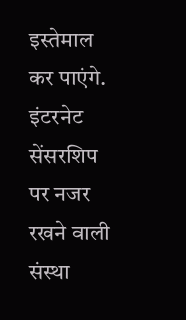इस्तेमाल कर पाएंगे.
इंटरनेट सेंसरशिप पर नजर रखने वाली संस्था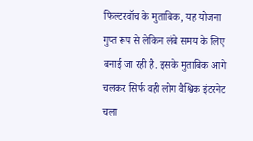फिल्टरवॉच के मुताबिक, यह योजना गुप्त रूप से लेकिन लंबे समय के लिए बनाई जा रही है. इसके मुताबिक आगे चलकर सिर्फ वही लोग वैश्विक इंटरनेट चला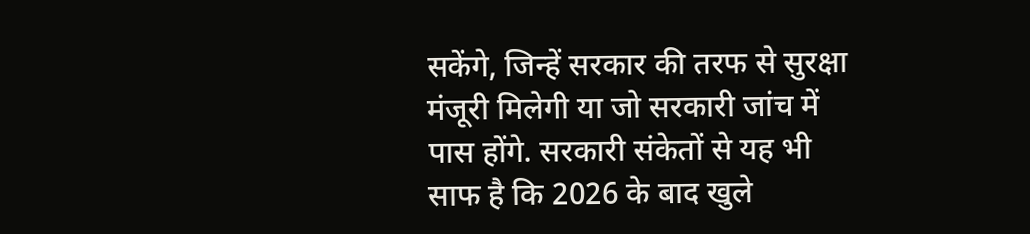सकेंगे, जिन्हें सरकार की तरफ से सुरक्षा मंजूरी मिलेगी या जो सरकारी जांच में पास होंगे. सरकारी संकेतों से यह भी साफ है कि 2026 के बाद खुले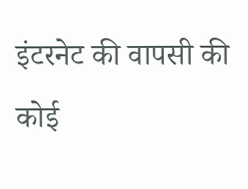इंटरनेट की वापसी की कोई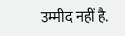उम्मीद नहीं है.